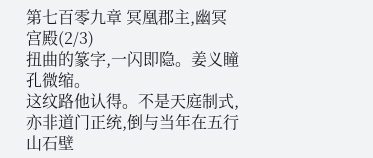第七百零九章 冥凰郡主,幽冥宫殿(2/3)
扭曲的篆字,一闪即隐。姜义瞳孔微缩。
这纹路他认得。不是天庭制式,亦非道门正统,倒与当年在五行山石壁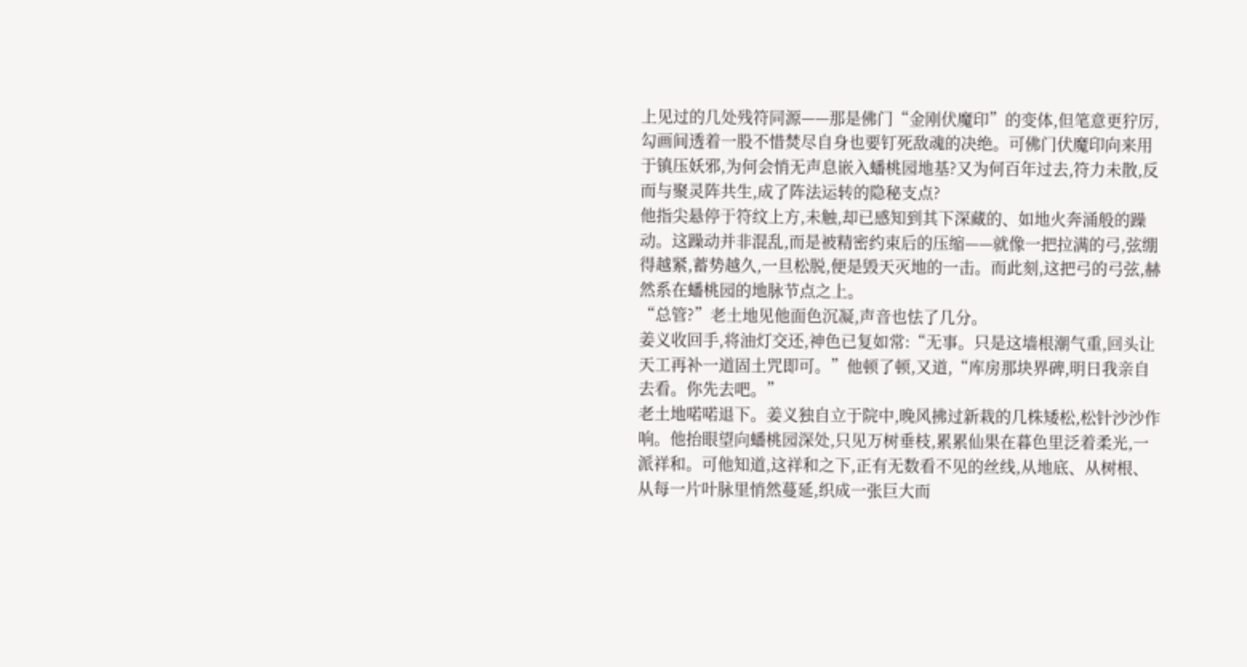上见过的几处残符同源——那是佛门“金刚伏魔印”的变体,但笔意更狞厉,勾画间透着一股不惜焚尽自身也要钉死敌魂的决绝。可佛门伏魔印向来用于镇压妖邪,为何会悄无声息嵌入蟠桃园地基?又为何百年过去,符力未散,反而与聚灵阵共生,成了阵法运转的隐秘支点?
他指尖悬停于符纹上方,未触,却已感知到其下深藏的、如地火奔涌般的躁动。这躁动并非混乱,而是被精密约束后的压缩——就像一把拉满的弓,弦绷得越紧,蓄势越久,一旦松脱,便是毁天灭地的一击。而此刻,这把弓的弓弦,赫然系在蟠桃园的地脉节点之上。
“总管?”老土地见他面色沉凝,声音也怯了几分。
姜义收回手,将油灯交还,神色已复如常:“无事。只是这墙根潮气重,回头让天工再补一道固土咒即可。”他顿了顿,又道,“库房那块界碑,明日我亲自去看。你先去吧。”
老土地喏喏退下。姜义独自立于院中,晚风拂过新栽的几株矮松,松针沙沙作响。他抬眼望向蟠桃园深处,只见万树垂枝,累累仙果在暮色里泛着柔光,一派祥和。可他知道,这祥和之下,正有无数看不见的丝线,从地底、从树根、从每一片叶脉里悄然蔓延,织成一张巨大而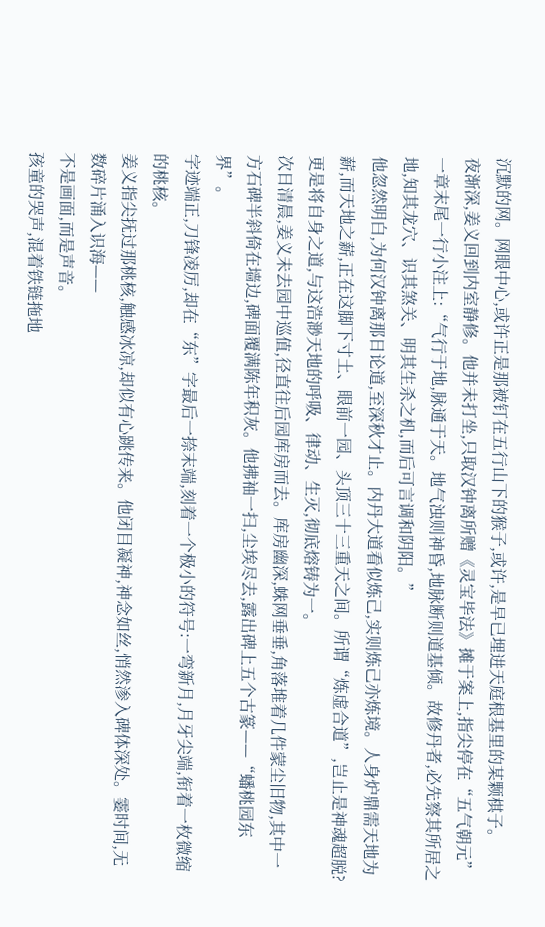沉默的网。网眼中心,或许正是那被钉在五行山下的猴子,或许,是早已埋进天庭根基里的某颗棋子。
夜渐深,姜义回到内室静修。他并未打坐,只取汉钟离所赠《灵宝毕法》摊于案上,指尖停在“五气朝元”一章末尾一行小注上:“气行于地,脉通于天。地气浊则神昏,地脉断则道基倾。故修丹者,必先察其所居之地,知其龙穴、识其煞关、明其生杀之机,而后可言调和阴阳。”
他忽然明白,为何汉钟离那日论道,至深秋才止。内丹大道看似炼己,实则炼己亦炼境。人身炉鼎需天地为薪,而天地之薪,正在这脚下寸土、眼前一园、头顶三十三重天之间。所谓“炼虚合道”,岂止是神魂超脱?更是将自身之道,与这浩渺天地的呼吸、律动、生灭,彻底熔铸为一。
次日清晨,姜义未去园中巡值,径直往后园库房而去。库房幽深,蛛网垂垂,角落堆着几件蒙尘旧物,其中一方石碑半斜倚在墙边,碑面覆满陈年积灰。他拂袖一扫,尘埃尽去,露出碑上五个古篆——“蟠桃园东界”。
字迹端正,刀锋凌厉,却在“东”字最后一捺末端,刻着一个极小的符号:一弯新月,月牙尖端,衔着一枚微缩的桃核。
姜义指尖抚过那桃核,触感冰凉,却似有心跳传来。他闭目凝神,神念如丝,悄然渗入碑体深处。霎时间,无数碎片涌入识海——
不是画面,而是声音。
孩童的哭声,混着铁链拖地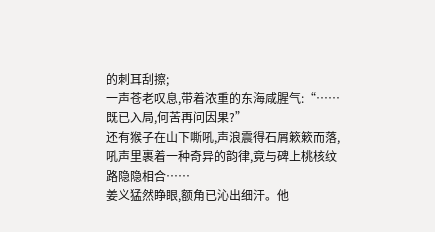的刺耳刮擦;
一声苍老叹息,带着浓重的东海咸腥气:“……既已入局,何苦再问因果?”
还有猴子在山下嘶吼,声浪震得石屑簌簌而落,吼声里裹着一种奇异的韵律,竟与碑上桃核纹路隐隐相合……
姜义猛然睁眼,额角已沁出细汗。他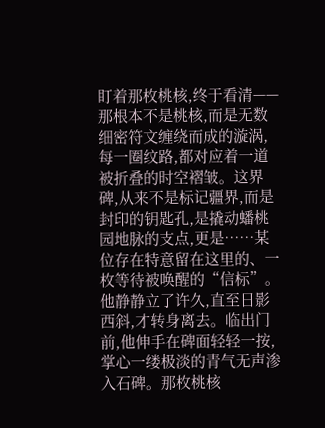盯着那枚桃核,终于看清——那根本不是桃核,而是无数细密符文缠绕而成的漩涡,每一圈纹路,都对应着一道被折叠的时空褶皱。这界碑,从来不是标记疆界,而是封印的钥匙孔,是撬动蟠桃园地脉的支点,更是……某位存在特意留在这里的、一枚等待被唤醒的“信标”。
他静静立了许久,直至日影西斜,才转身离去。临出门前,他伸手在碑面轻轻一按,掌心一缕极淡的青气无声渗入石碑。那枚桃核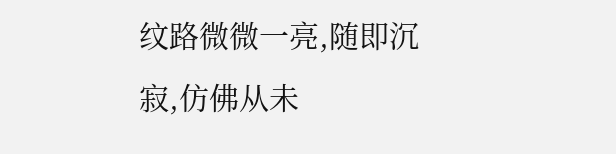纹路微微一亮,随即沉寂,仿佛从未